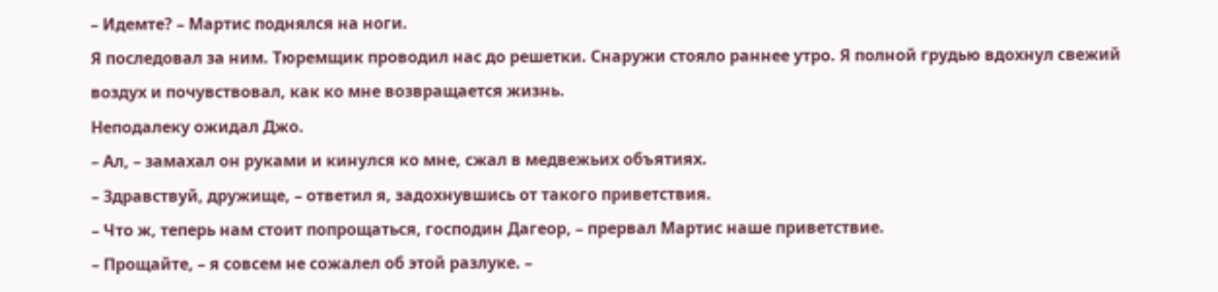– Идемте? – Мартис поднялся на ноги.
Я последовал за ним. Тюремщик проводил нас до решетки. Снаружи стояло раннее утро. Я полной грудью вдохнул свежий воздух и почувствовал, как ко мне возвращается жизнь.
Неподалеку ожидал Джо.
– Ал, – замахал он руками и кинулся ко мне, сжал в медвежьих объятиях.
– Здравствуй, дружище, – ответил я, задохнувшись от такого приветствия.
– Что ж, теперь нам стоит попрощаться, господин Дагеор, – прервал Мартис наше приветствие.
– Прощайте, – я совсем не сожалел об этой разлуке. –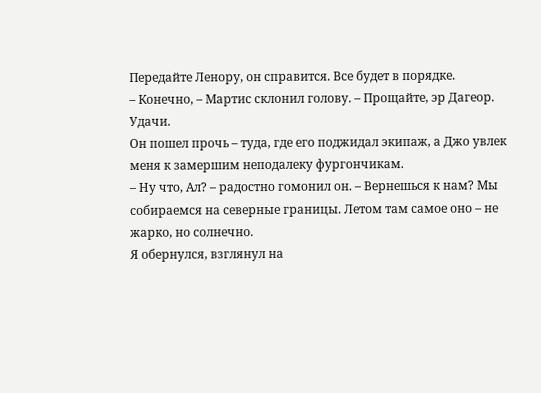Передайте Ленору, он справится. Все будет в порядке.
– Конечно, – Мартис склонил голову. – Прощайте, эр Дагеор. Удачи.
Он пошел прочь – туда, где его поджидал экипаж, а Джо увлек меня к замершим неподалеку фургончикам.
– Ну что, Ал? – радостно гомонил он. – Вернешься к нам? Мы собираемся на северные границы. Летом там самое оно – не жарко, но солнечно.
Я обернулся, взглянул на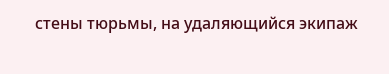стены тюрьмы, на удаляющийся экипаж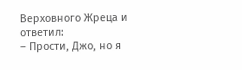Верховного Жреца и ответил:
– Прости, Джо, но я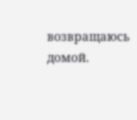возвращаюсь домой.